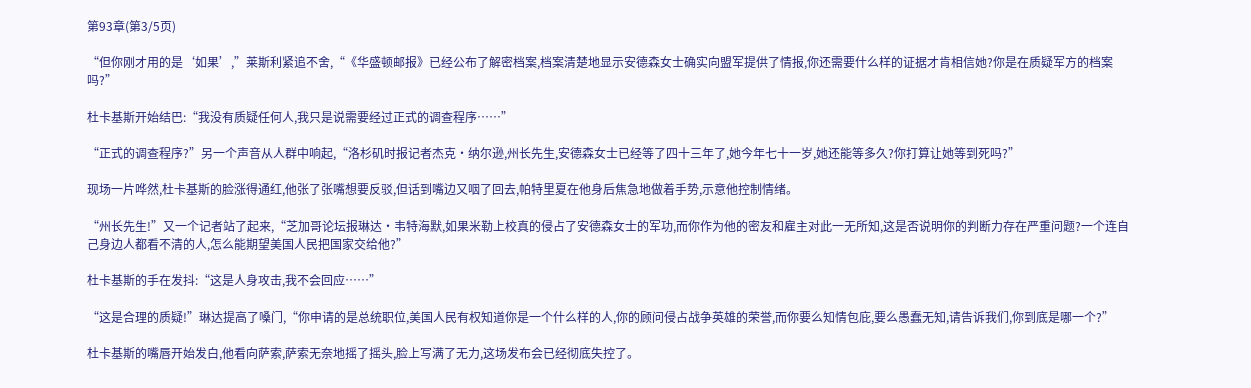第93章(第3/5页)

“但你刚才用的是‘如果’,”莱斯利紧追不舍,“《华盛顿邮报》已经公布了解密档案,档案清楚地显示安德森女士确实向盟军提供了情报,你还需要什么样的证据才肯相信她?你是在质疑军方的档案吗?”

杜卡基斯开始结巴:“我没有质疑任何人,我只是说需要经过正式的调查程序……”

“正式的调查程序?”另一个声音从人群中响起,“洛杉矶时报记者杰克·纳尔逊,州长先生,安德森女士已经等了四十三年了,她今年七十一岁,她还能等多久?你打算让她等到死吗?”

现场一片哗然,杜卡基斯的脸涨得通红,他张了张嘴想要反驳,但话到嘴边又咽了回去,帕特里夏在他身后焦急地做着手势,示意他控制情绪。

“州长先生!”又一个记者站了起来,“芝加哥论坛报琳达·韦特海默,如果米勒上校真的侵占了安德森女士的军功,而你作为他的密友和雇主对此一无所知,这是否说明你的判断力存在严重问题?一个连自己身边人都看不清的人,怎么能期望美国人民把国家交给他?”

杜卡基斯的手在发抖:“这是人身攻击,我不会回应……”

“这是合理的质疑!”琳达提高了嗓门,“你申请的是总统职位,美国人民有权知道你是一个什么样的人,你的顾问侵占战争英雄的荣誉,而你要么知情包庇,要么愚蠢无知,请告诉我们,你到底是哪一个?”

杜卡基斯的嘴唇开始发白,他看向萨索,萨索无奈地摇了摇头,脸上写满了无力,这场发布会已经彻底失控了。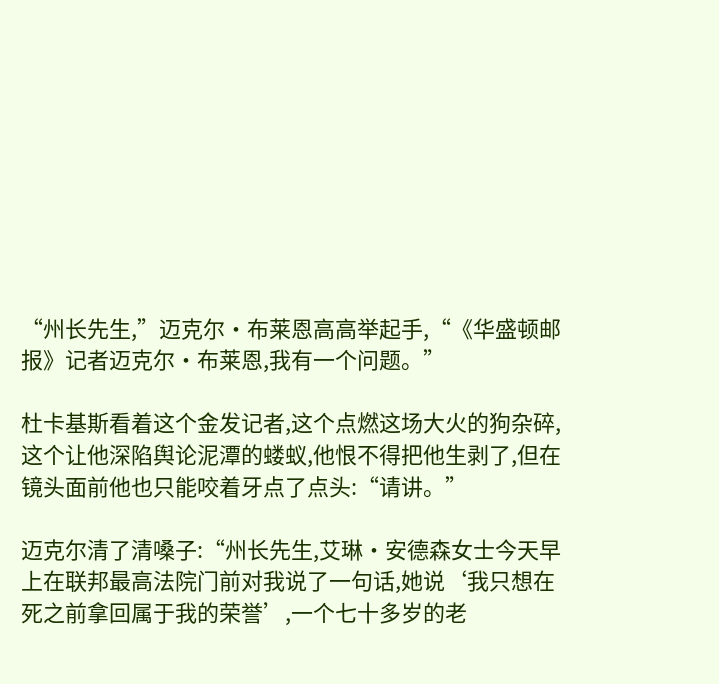“州长先生,”迈克尔·布莱恩高高举起手,“《华盛顿邮报》记者迈克尔·布莱恩,我有一个问题。”

杜卡基斯看着这个金发记者,这个点燃这场大火的狗杂碎,这个让他深陷舆论泥潭的蝼蚁,他恨不得把他生剥了,但在镜头面前他也只能咬着牙点了点头:“请讲。”

迈克尔清了清嗓子:“州长先生,艾琳·安德森女士今天早上在联邦最高法院门前对我说了一句话,她说‘我只想在死之前拿回属于我的荣誉’,一个七十多岁的老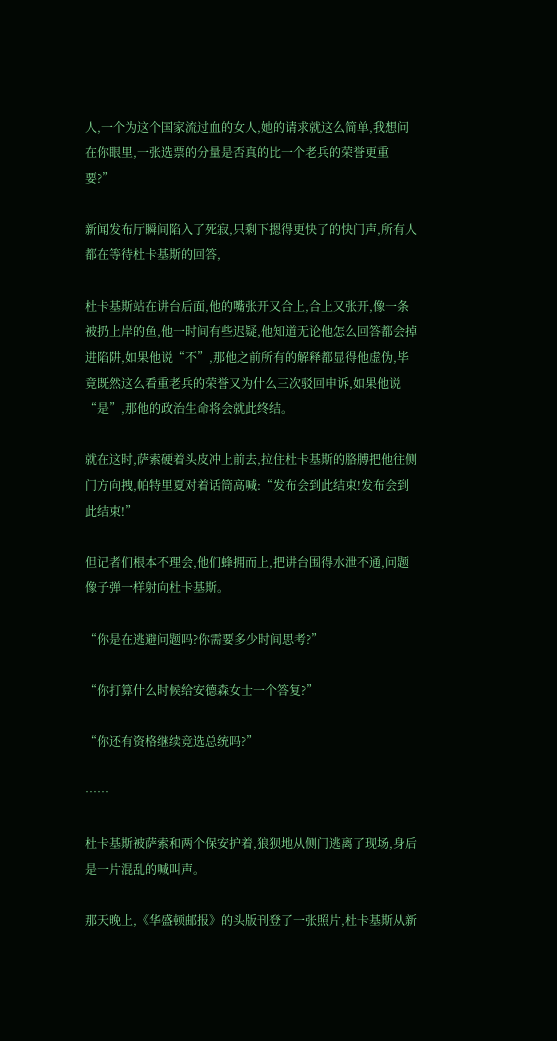人,一个为这个国家流过血的女人,她的请求就这么简单,我想问在你眼里,一张选票的分量是否真的比一个老兵的荣誉更重要?”

新闻发布厅瞬间陷入了死寂,只剩下摁得更快了的快门声,所有人都在等待杜卡基斯的回答,

杜卡基斯站在讲台后面,他的嘴张开又合上,合上又张开,像一条被扔上岸的鱼,他一时间有些迟疑,他知道无论他怎么回答都会掉进陷阱,如果他说“不”,那他之前所有的解释都显得他虚伪,毕竟既然这么看重老兵的荣誉又为什么三次驳回申诉,如果他说“是”,那他的政治生命将会就此终结。

就在这时,萨索硬着头皮冲上前去,拉住杜卡基斯的胳膊把他往侧门方向拽,帕特里夏对着话筒高喊:“发布会到此结束!发布会到此结束!”

但记者们根本不理会,他们蜂拥而上,把讲台围得水泄不通,问题像子弹一样射向杜卡基斯。

“你是在逃避问题吗?你需要多少时间思考?”

“你打算什么时候给安德森女士一个答复?”

“你还有资格继续竞选总统吗?”

……

杜卡基斯被萨索和两个保安护着,狼狈地从侧门逃离了现场,身后是一片混乱的喊叫声。

那天晚上,《华盛顿邮报》的头版刊登了一张照片,杜卡基斯从新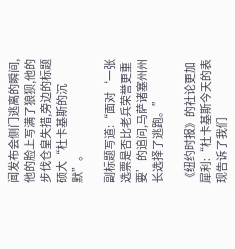闻发布会侧门逃离的瞬间,他的脸上写满了狼狈,他的步伐仓皇失措,旁边的标题硕大“杜卡基斯的沉默”。

副标题写道:“面对‘一张选票是否比老兵荣誉更重要’的追问,马萨诸塞州州长选择了逃跑。”

《纽约时报》的社论更加犀利:“杜卡基斯今天的表现告诉了我们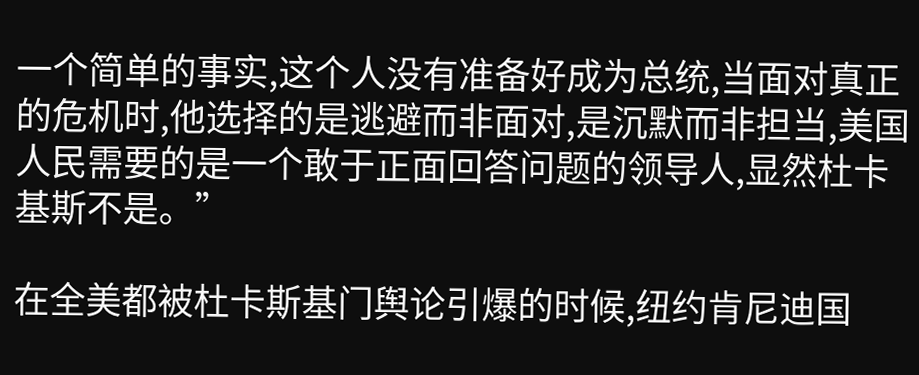一个简单的事实,这个人没有准备好成为总统,当面对真正的危机时,他选择的是逃避而非面对,是沉默而非担当,美国人民需要的是一个敢于正面回答问题的领导人,显然杜卡基斯不是。”

在全美都被杜卡斯基门舆论引爆的时候,纽约肯尼迪国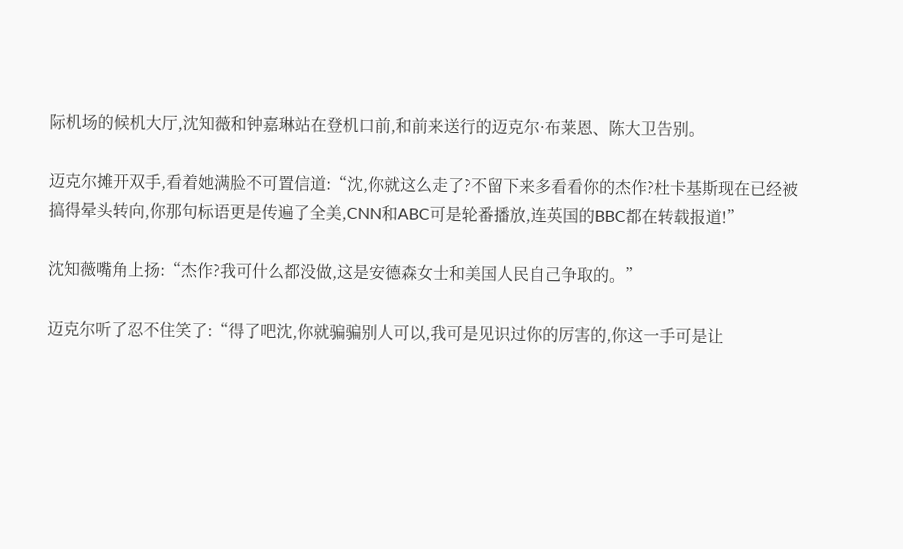际机场的候机大厅,沈知薇和钟嘉琳站在登机口前,和前来送行的迈克尔·布莱恩、陈大卫告别。

迈克尔摊开双手,看着她满脸不可置信道:“沈,你就这么走了?不留下来多看看你的杰作?杜卡基斯现在已经被搞得晕头转向,你那句标语更是传遍了全美,CNN和ABC可是轮番播放,连英国的BBC都在转载报道!”

沈知薇嘴角上扬:“杰作?我可什么都没做,这是安德森女士和美国人民自己争取的。”

迈克尔听了忍不住笑了:“得了吧沈,你就骗骗别人可以,我可是见识过你的厉害的,你这一手可是让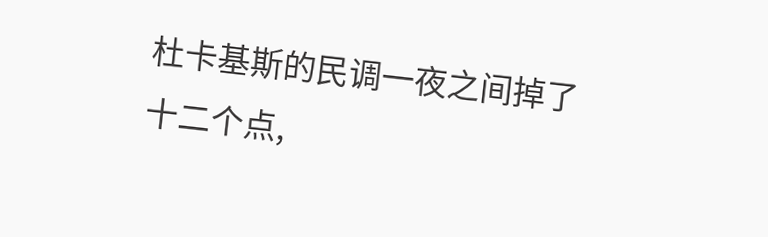杜卡基斯的民调一夜之间掉了十二个点,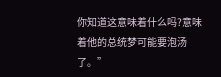你知道这意味着什么吗?意味着他的总统梦可能要泡汤了。”